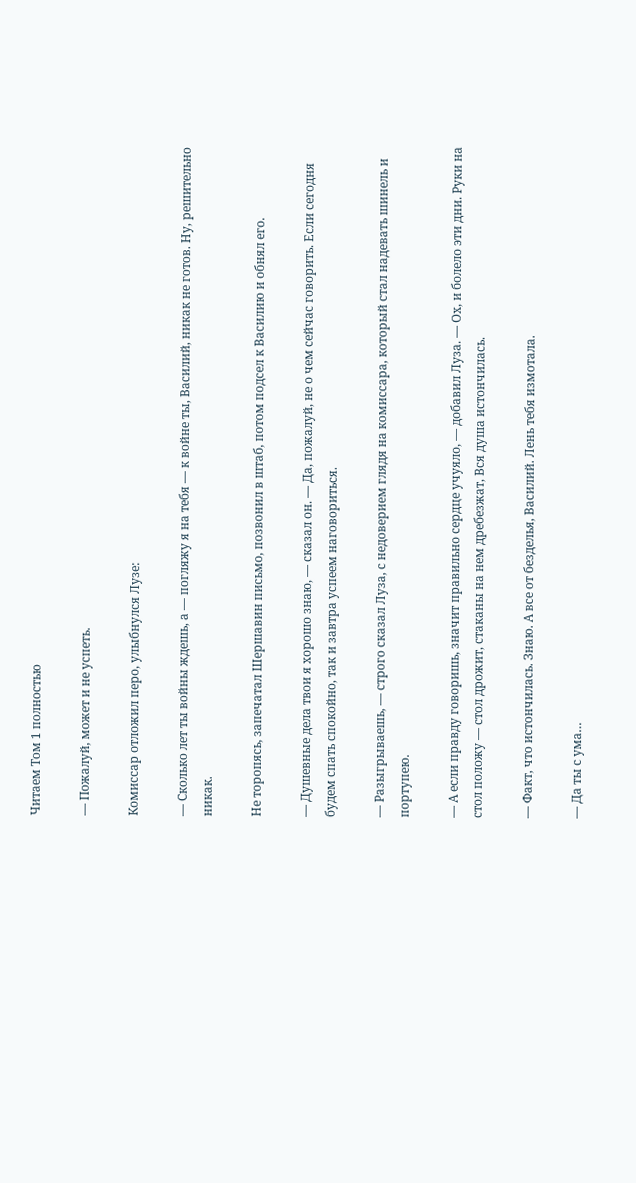Читаем Том 1 полностью

— Пожалуй, может и не успеть.

Комиссар отложил перо, улыбнулся Лузе:

— Сколько лет ты войны ждешь, а — погляжу я на тебя — к войне ты, Василий, никак не готов. Ну, решительно никак.

Не торопясь, запечатал Шершавин письмо, позвонил в штаб, потом подсел к Василию и обнял его.

— Душевные дела твои я хорошо знаю, — сказал он. — Да, пожалуй, не о чем сейчас говорить. Если сегодня будем спать спокойно, так и завтра успеем наговориться.

— Разыгрываешь, — строго сказал Луза, с недоверием глядя на комиссара, который стал надевать шинель и портупею.

— А если правду говоришь, значит правильно сердце учуяло, — добавил Луза. — Ох, и болело эти дни. Руки на стол положу — стол дрожит, стаканы на нем дребезжат, Вся душа истончилась.

— Факт, что истончилась. Знаю. А все от безделья, Василий. Лень тебя измотала.

— Да ты с ума…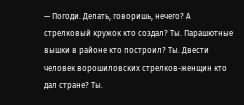— Погоди. Делать, говоришь, нечего? А стрелковый кружок кто создал? Ты. Парашютные вышки в районе кто построил? Ты. Двести человек ворошиловских стрелков-женщин кто дал стране? Ты.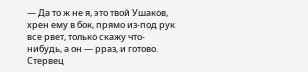— Да то ж не я, это твой Ушаков, хрен ему в бок, прямо из-под рук все рвет, только скажу что-нибудь, а он — рраз, и готово. Стервец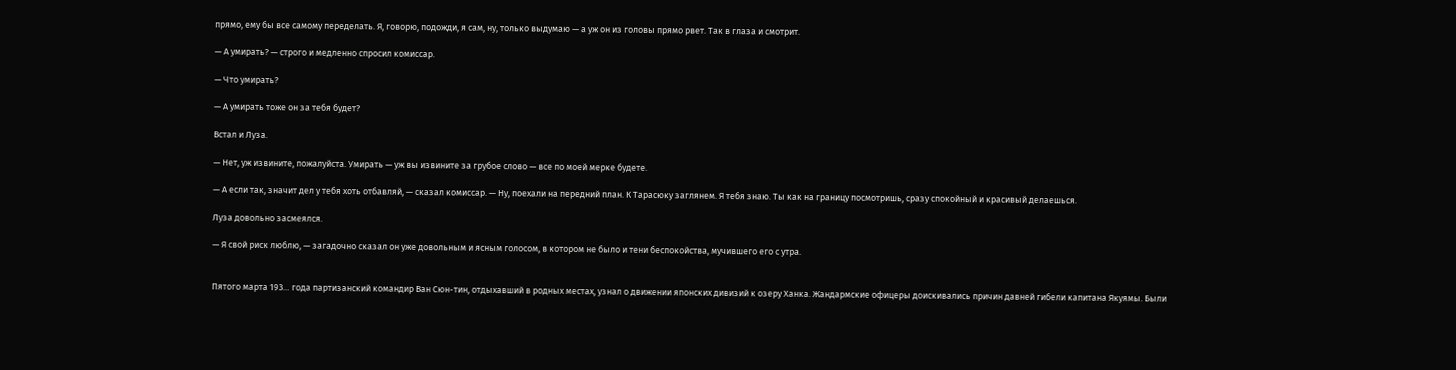прямо, ему бы все самому переделать. Я, говорю, подожди, я сам, ну, только выдумаю — а уж он из головы прямо рвет. Так в глаза и смотрит.

— А умирать? — строго и медленно спросил комиссар.

— Что умирать?

— А умирать тоже он за тебя будет?

Встал и Луза.

— Нет, уж извините, пожалуйста. Умирать — уж вы извините за грубое слово — все по моей мерке будете.

— А если так, значит дел у тебя хоть отбавляй, — сказал комиссар. — Ну, поехали на передний план. К Тарасюку заглянем. Я тебя знаю. Ты как на границу посмотришь, сразу спокойный и красивый делаешься.

Луза довольно засмеялся.

— Я свой риск люблю, — загадочно сказал он уже довольным и ясным голосом, в котором не было и тени беспокойства, мучившего его с утра.


Пятого марта 193… года партизанский командир Ван Сюн-тин, отдыхавший в родных местах, узнал о движении японских дивизий к озеру Ханка. Жандармские офицеры доискивались причин давней гибели капитана Якуямы. Были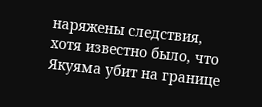наряжены следствия, хотя известно было, что Якуяма убит на границе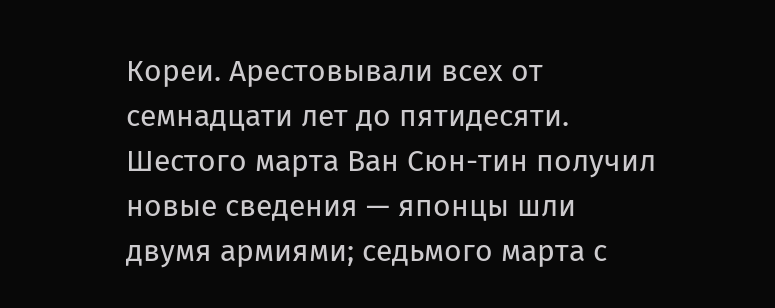Кореи. Арестовывали всех от семнадцати лет до пятидесяти. Шестого марта Ван Сюн-тин получил новые сведения — японцы шли двумя армиями; седьмого марта с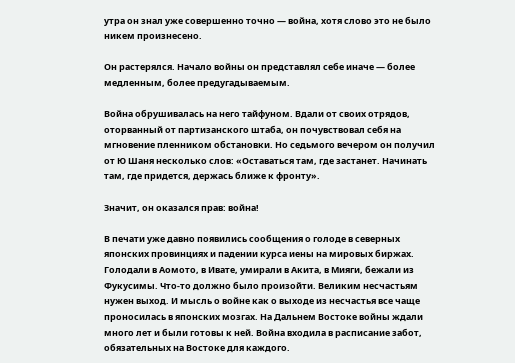утра он знал уже совершенно точно — война, хотя слово это не было никем произнесено.

Он растерялся. Начало войны он представлял себе иначе — более медленным, более предугадываемым.

Война обрушивалась на него тайфуном. Вдали от своих отрядов, оторванный от партизанского штаба, он почувствовал себя на мгновение пленником обстановки. Но седьмого вечером он получил от Ю Шаня несколько слов: «Оставаться там, где застанет. Начинать там, где придется, держась ближе к фронту».

Значит, он оказался прав: война!

В печати уже давно появились сообщения о голоде в северных японских провинциях и падении курса иены на мировых биржах. Голодали в Аомото, в Ивате, умирали в Акита, в Мияги, бежали из Фукусимы. Что-то должно было произойти. Великим несчастьям нужен выход. И мысль о войне как о выходе из несчастья все чаще проносилась в японских мозгах. На Дальнем Востоке войны ждали много лет и были готовы к ней. Война входила в расписание забот, обязательных на Востоке для каждого.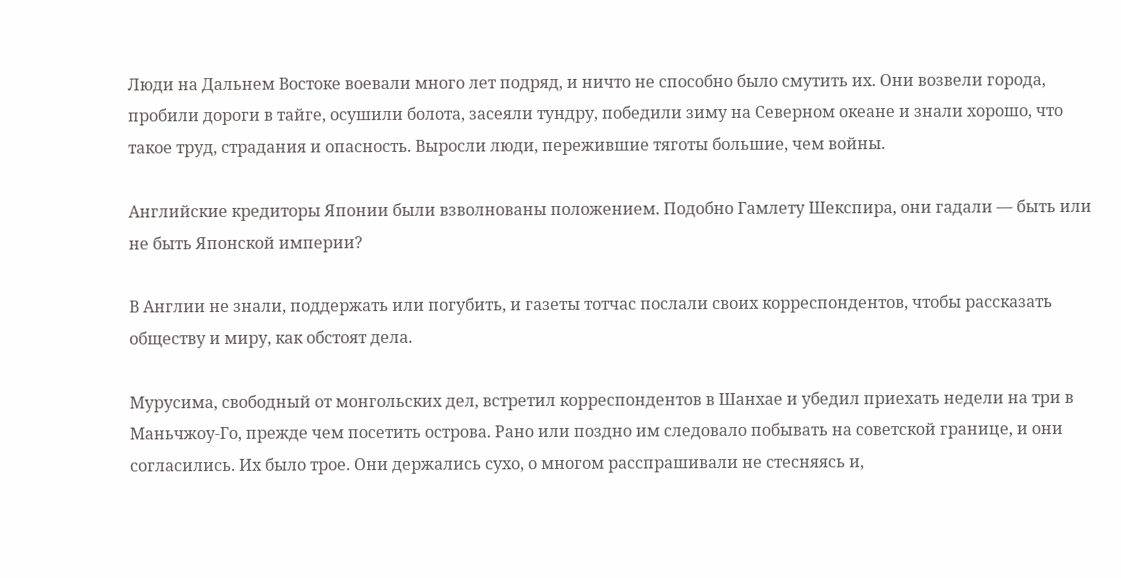Люди на Дальнем Востоке воевали много лет подряд, и ничто не способно было смутить их. Они возвели города, пробили дороги в тайге, осушили болота, засеяли тундру, победили зиму на Северном океане и знали хорошо, что такое труд, страдания и опасность. Выросли люди, пережившие тяготы большие, чем войны.

Английские кредиторы Японии были взволнованы положением. Подобно Гамлету Шекспира, они гадали — быть или не быть Японской империи?

В Англии не знали, поддержать или погубить, и газеты тотчас послали своих корреспондентов, чтобы рассказать обществу и миру, как обстоят дела.

Мурусима, свободный от монгольских дел, встретил корреспондентов в Шанхае и убедил приехать недели на три в Маньчжоу-Го, прежде чем посетить острова. Рано или поздно им следовало побывать на советской границе, и они согласились. Их было трое. Они держались сухо, о многом расспрашивали не стесняясь и,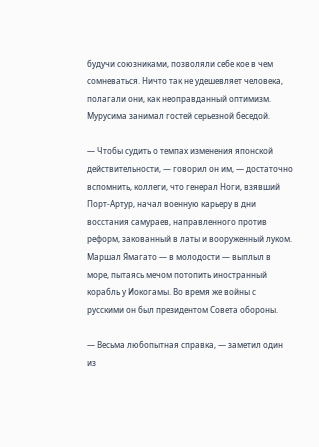будучи союзниками, позволяли себе кое в чем сомневаться. Ничто так не удешевляет человека, полагали они, как неоправданный оптимизм. Мурусима занимал гостей серьезной беседой.

— Чтобы судить о темпах изменения японской действительности, — говорил он им, — достаточно вспомнить, коллеги, что генерал Ноги, взявший Порт-Артур, начал военную карьеру в дни восстания самураев, направленного против реформ, закованный в латы и вооруженный луком. Маршал Ямагато — в молодости — выплыл в море, пытаясь мечом потопить иностранный корабль у Иокогамы. Во время же войны с русскими он был президентом Совета обороны.

— Весьма любопытная справка, — заметил один из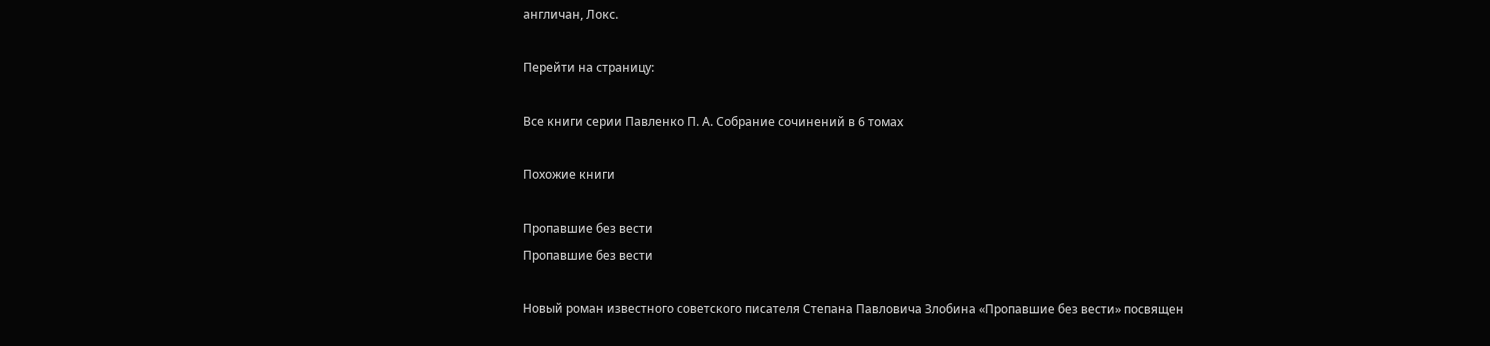англичан, Локс.

Перейти на страницу:

Все книги серии Павленко П. А. Собрание сочинений в 6 томах

Похожие книги

Пропавшие без вести
Пропавшие без вести

Новый роман известного советского писателя Степана Павловича Злобина «Пропавшие без вести» посвящен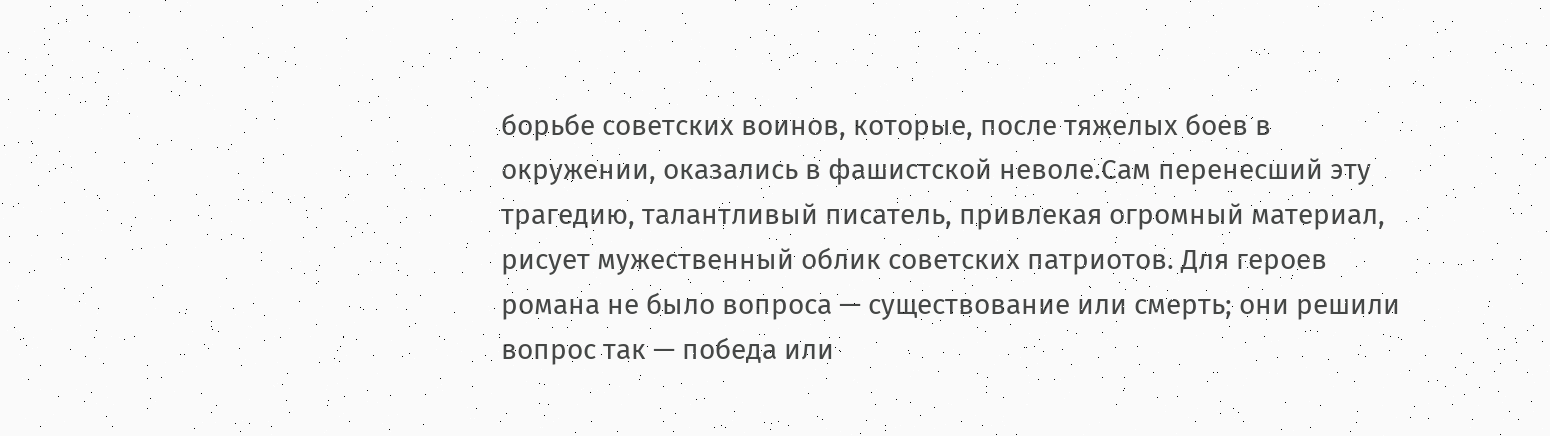борьбе советских воинов, которые, после тяжелых боев в окружении, оказались в фашистской неволе.Сам перенесший эту трагедию, талантливый писатель, привлекая огромный материал, рисует мужественный облик советских патриотов. Для героев романа не было вопроса — существование или смерть; они решили вопрос так — победа или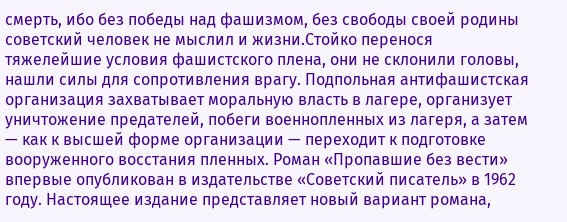смерть, ибо без победы над фашизмом, без свободы своей родины советский человек не мыслил и жизни.Стойко перенося тяжелейшие условия фашистского плена, они не склонили головы, нашли силы для сопротивления врагу. Подпольная антифашистская организация захватывает моральную власть в лагере, организует уничтожение предателей, побеги военнопленных из лагеря, а затем — как к высшей форме организации — переходит к подготовке вооруженного восстания пленных. Роман «Пропавшие без вести» впервые опубликован в издательстве «Советский писатель» в 1962 году. Настоящее издание представляет новый вариант романа,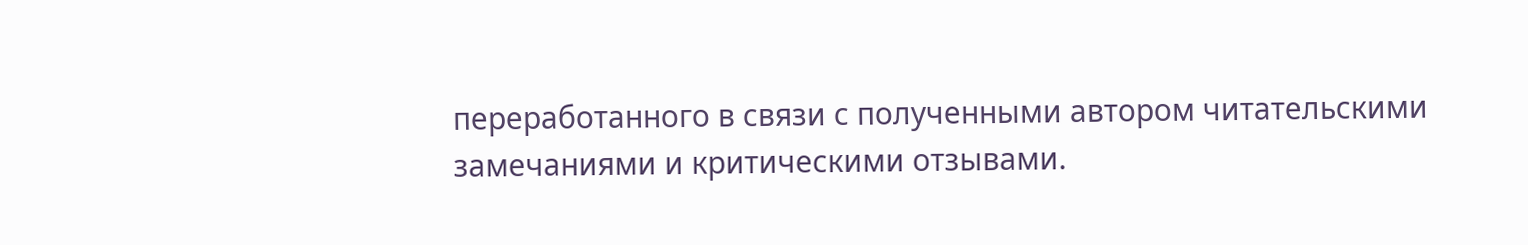переработанного в связи с полученными автором читательскими замечаниями и критическими отзывами.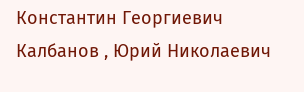Константин Георгиевич Калбанов , Юрий Николаевич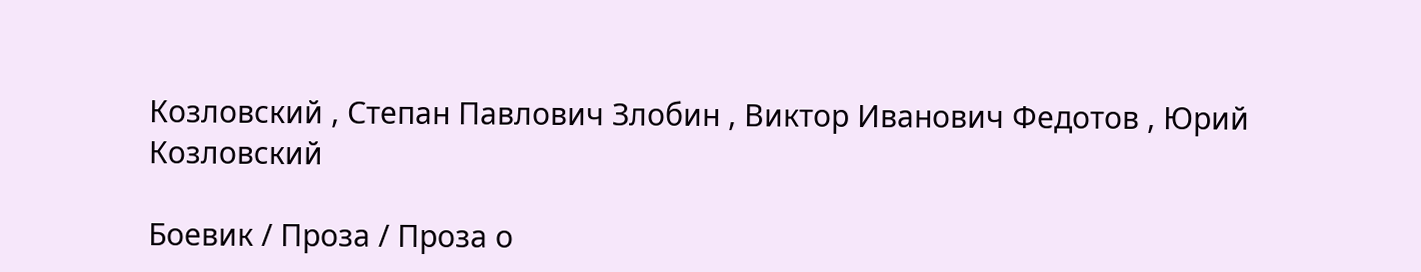Козловский , Степан Павлович Злобин , Виктор Иванович Федотов , Юрий Козловский

Боевик / Проза / Проза о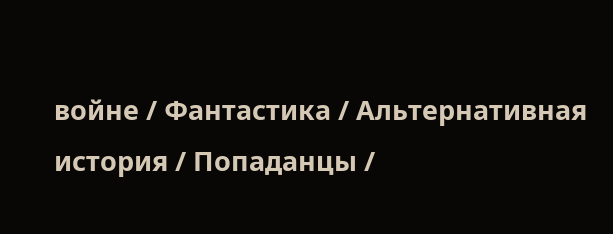войне / Фантастика / Альтернативная история / Попаданцы /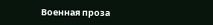Военная проза